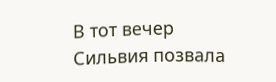В тот вечер Сильвия позвала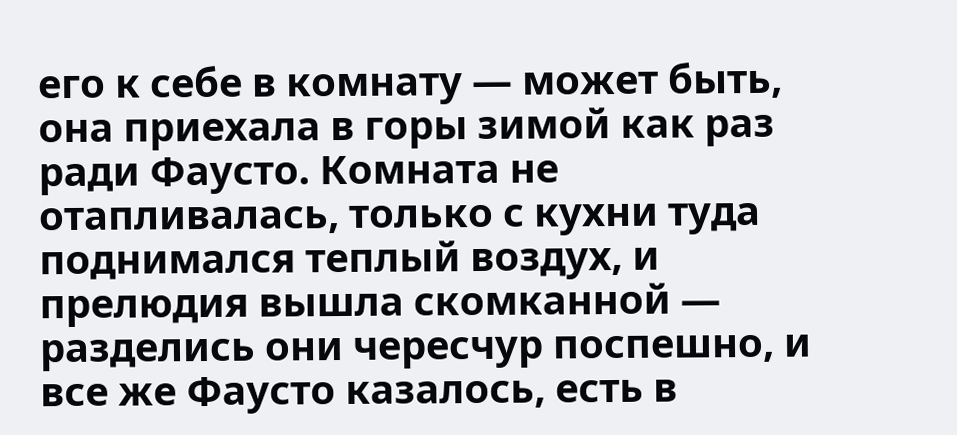его к себе в комнату — может быть, она приехала в горы зимой как раз ради Фаусто. Комната не отапливалась, только с кухни туда поднимался теплый воздух, и прелюдия вышла скомканной — разделись они чересчур поспешно, и все же Фаусто казалось, есть в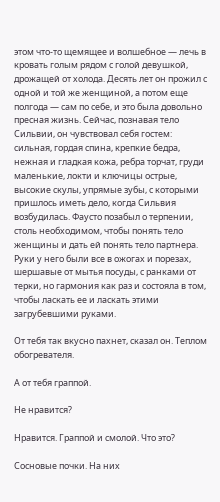этом что-то щемящее и волшебное — лечь в кровать голым рядом с голой девушкой, дрожащей от холода. Десять лет он прожил с одной и той же женщиной, а потом еще полгода — сам по себе, и это была довольно пресная жизнь. Сейчас, познавая тело Сильвии, он чувствовал себя гостем: сильная, гордая спина, крепкие бедра, нежная и гладкая кожа, ребра торчат, груди маленькие, локти и ключицы острые, высокие скулы, упрямые зубы, с которыми пришлось иметь дело, когда Сильвия возбудилась. Фаусто позабыл о терпении, столь необходимом, чтобы понять тело женщины и дать ей понять тело партнера. Руки у него были все в ожогах и порезах, шершавые от мытья посуды, с ранками от терки, но гармония как раз и состояла в том, чтобы ласкать ее и ласкать этими загрубевшими руками.

От тебя так вкусно пахнет, сказал он. Теплом обогревателя.

А от тебя граппой.

Не нравится?

Нравится. Граппой и смолой. Что это?

Сосновые почки. На них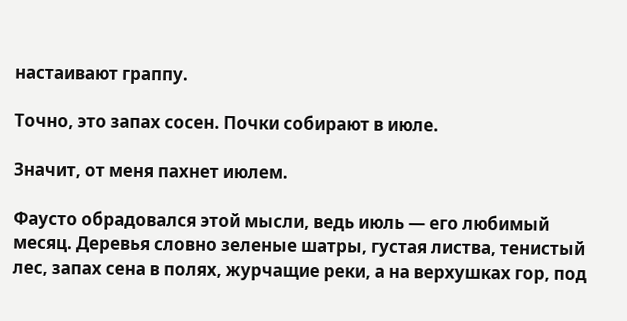настаивают граппу.

Точно, это запах сосен. Почки собирают в июле.

Значит, от меня пахнет июлем.

Фаусто обрадовался этой мысли, ведь июль — его любимый месяц. Деревья словно зеленые шатры, густая листва, тенистый лес, запах сена в полях, журчащие реки, а на верхушках гор, под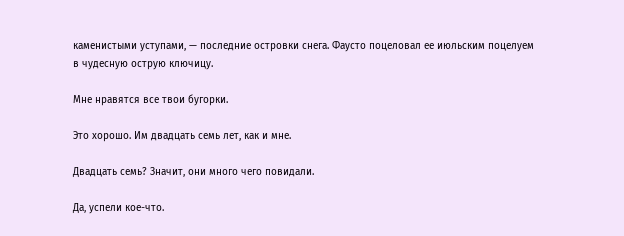каменистыми уступами, — последние островки снега. Фаусто поцеловал ее июльским поцелуем в чудесную острую ключицу.

Мне нравятся все твои бугорки.

Это хорошо. Им двадцать семь лет, как и мне.

Двадцать семь? Значит, они много чего повидали.

Да, успели кое-что.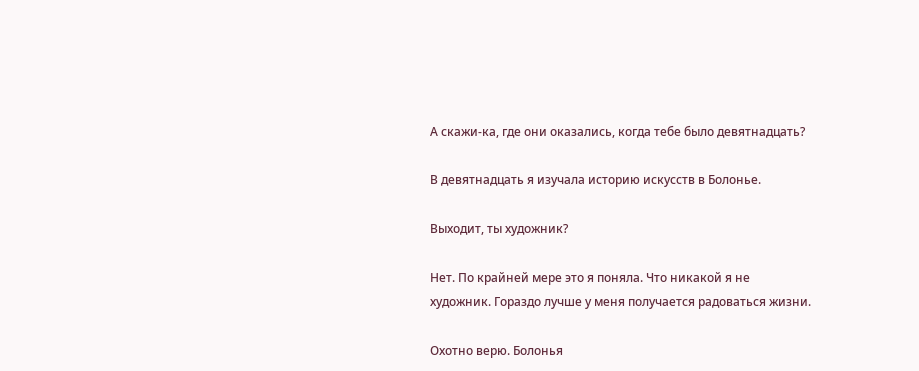А скажи-ка, где они оказались, когда тебе было девятнадцать?

В девятнадцать я изучала историю искусств в Болонье.

Выходит, ты художник?

Нет. По крайней мере это я поняла. Что никакой я не художник. Гораздо лучше у меня получается радоваться жизни.

Охотно верю. Болонья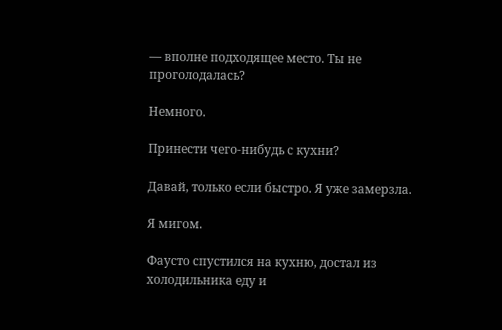— вполне подходящее место. Ты не проголодалась?

Немного.

Принести чего-нибудь с кухни?

Давай, только если быстро. Я уже замерзла.

Я мигом.

Фаусто спустился на кухню, достал из холодильника еду и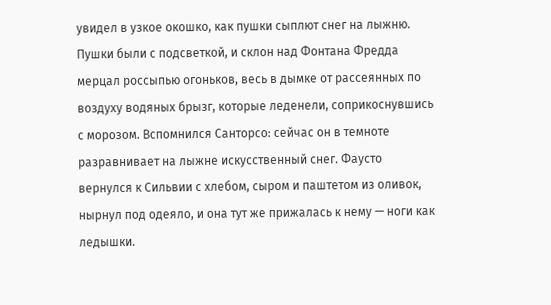увидел в узкое окошко, как пушки сыплют снег на лыжню. Пушки были с подсветкой, и склон над Фонтана Фредда мерцал россыпью огоньков, весь в дымке от рассеянных по воздуху водяных брызг, которые леденели, соприкоснувшись с морозом. Вспомнился Санторсо: сейчас он в темноте разравнивает на лыжне искусственный снег. Фаусто вернулся к Сильвии с хлебом, сыром и паштетом из оливок, нырнул под одеяло, и она тут же прижалась к нему — ноги как ледышки.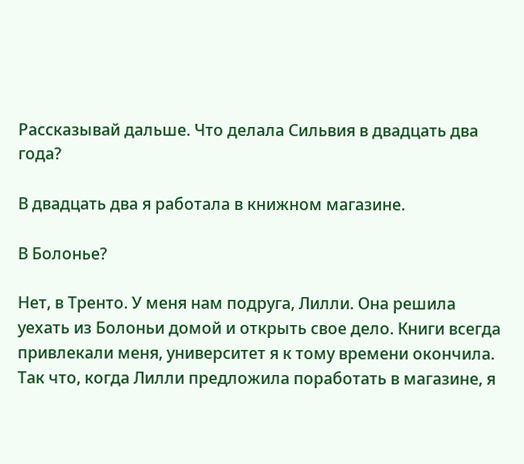Рассказывай дальше. Что делала Сильвия в двадцать два года?

В двадцать два я работала в книжном магазине.

В Болонье?

Нет, в Тренто. У меня нам подруга, Лилли. Она решила уехать из Болоньи домой и открыть свое дело. Книги всегда привлекали меня, университет я к тому времени окончила. Так что, когда Лилли предложила поработать в магазине, я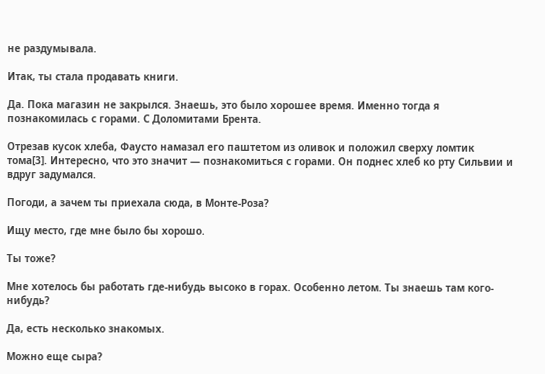не раздумывала.

Итак, ты стала продавать книги.

Да. Пока магазин не закрылся. Знаешь, это было хорошее время. Именно тогда я познакомилась с горами. С Доломитами Брента.

Отрезав кусок хлеба, Фаусто намазал его паштетом из оливок и положил сверху ломтик тома[3]. Интересно, что это значит — познакомиться с горами. Он поднес хлеб ко рту Сильвии и вдруг задумался.

Погоди, а зачем ты приехала сюда, в Монте-Роза?

Ищу место, где мне было бы хорошо.

Ты тоже?

Мне хотелось бы работать где-нибудь высоко в горах. Особенно летом. Ты знаешь там кого-нибудь?

Да, есть несколько знакомых.

Можно еще сыра?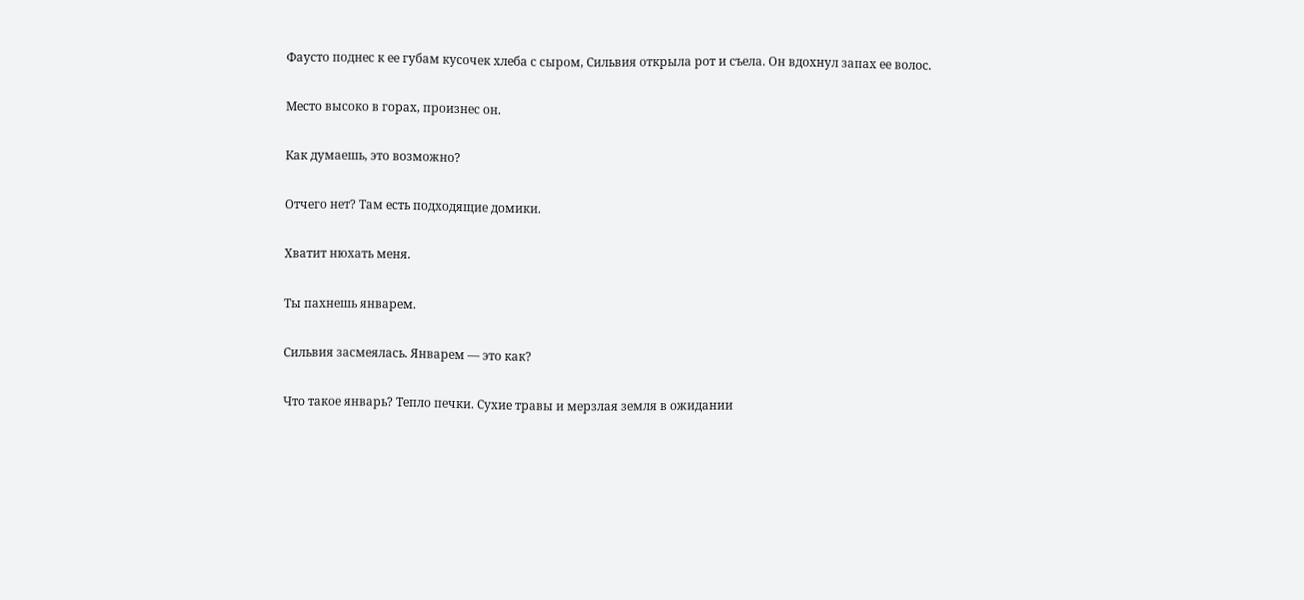Фаусто поднес к ее губам кусочек хлеба с сыром, Сильвия открыла рот и съела. Он вдохнул запах ее волос.

Место высоко в горах, произнес он.

Как думаешь, это возможно?

Отчего нет? Там есть подходящие домики.

Хватит нюхать меня.

Ты пахнешь январем.

Сильвия засмеялась. Январем — это как?

Что такое январь? Тепло печки. Сухие травы и мерзлая земля в ожидании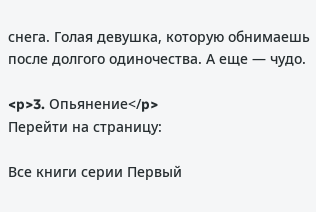снега. Голая девушка, которую обнимаешь после долгого одиночества. А еще — чудо.

<p>3. Опьянение</p>
Перейти на страницу:

Все книги серии Первый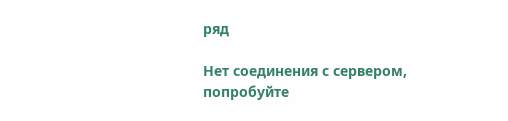ряд

Нет соединения с сервером, попробуйте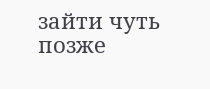зайти чуть позже